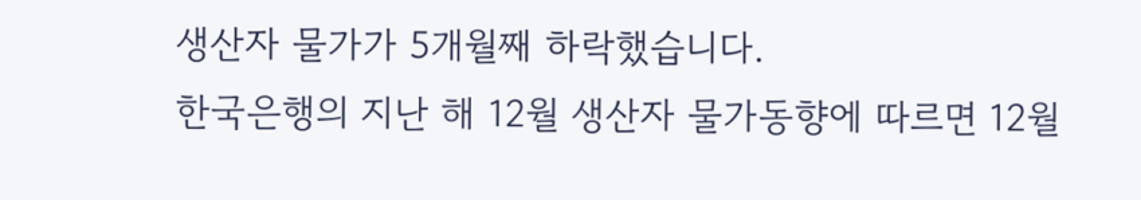생산자 물가가 5개월째 하락했습니다.
한국은행의 지난 해 12월 생산자 물가동향에 따르면 12월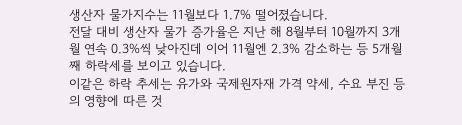생산자 물가지수는 11월보다 1.7% 떨어졌습니다.
전달 대비 생산자 물가 증가율은 지난 해 8월부터 10월까지 3개월 연속 0.3%씩 낮아진데 이어 11월엔 2.3% 감소하는 등 5개월째 하락세를 보이고 있습니다.
이같은 하락 추세는 유가와 국제원자재 가격 약세, 수요 부진 등의 영향에 따른 것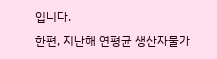입니다.
한편, 지난해 연평균 생산자물가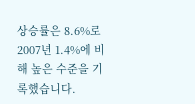상승률은 8.6%로 2007년 1.4%에 비해 높은 수준을 기록했습니다.